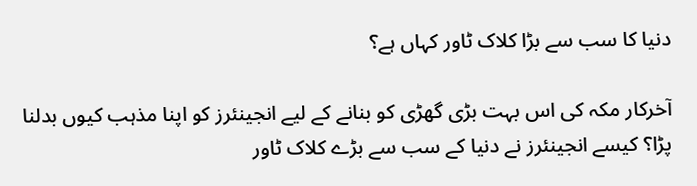دنیا کا سب سے بڑا کلاک ٹاور کہاں ہے؟

آخرکار مکہ کی اس بہت بڑی گھڑی کو بنانے کے لیے انجینئرز کو اپنا مذہب کیوں بدلنا پڑا؟ کیسے انجینئرز نے دنیا کے سب سے بڑے کلاک ٹاور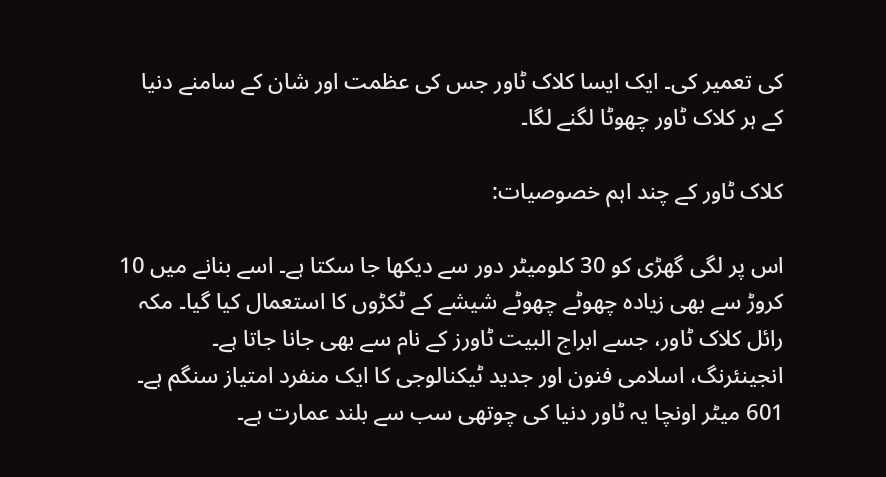کی تعمیر کی۔ ایک ایسا کلاک ٹاور جس کی عظمت اور شان کے سامنے دنیا کے ہر کلاک ٹاور چھوٹا لگنے لگا۔

کلاک ٹاور کے چند اہم خصوصیات:

اس پر لگی گھڑی کو 30 کلومیٹر دور سے دیکھا جا سکتا ہے۔ اسے بنانے میں 10 کروڑ سے بھی زیادہ چھوٹے چھوٹے شیشے کے ٹکڑوں کا استعمال کیا گیا۔ مکہ رائل کلاک ٹاور، جسے ابراج البیت ٹاورز کے نام سے بھی جانا جاتا ہے۔ انجینئرنگ، اسلامی فنون اور جدید ٹیکنالوجی کا ایک منفرد امتیاز سنگم ہے۔ 601 میٹر اونچا یہ ٹاور دنیا کی چوتھی سب سے بلند عمارت ہے۔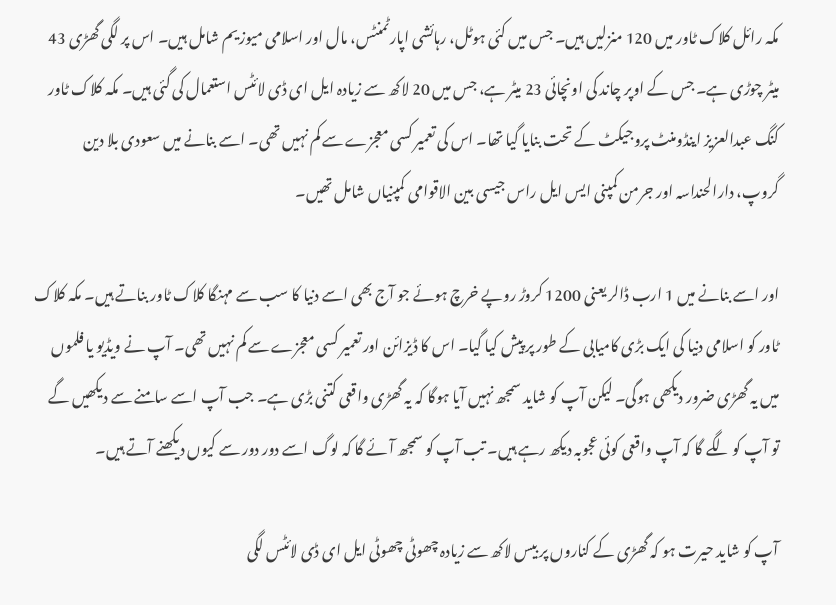مکہ رائل کلاک ٹاور میں 120 منزلیں ہیں۔ جس میں کئی ہوٹل، رہائشی اپارٹمنٹس، مال اور اسلامی میوزیم شامل ہیں۔ اس پر لگی گھڑی 43 میٹر چوڑی ہے۔ جس کے اوپر چاند کی اونچائی 23 میٹر ہے، جس میں 20 لاکھ سے زیادہ ایل ای ڈی لائٹس استعمال کی گئی ہیں۔ مکہ کلاک ٹاور کنگ عبدالعزیز اینڈومنٹ پروجیکٹ کے تحت بنایا گیا تھا۔ اس کی تعمیر کسی معجزے سے کم نہیں تھی۔ اسے بنانے میں سعودی بلا دین گروپ، دارالحنداسہ اور جرمن کمپنی ایس ایل راس جیسی بین الاقوامی کمپنیاں شامل تھیں۔

اور اسے بنانے میں 1 ارب ڈالر یعنی 1200 کروڑ روپے خرچ ہوئے جو آج بھی اسے دنیا کا سب سے مہنگا کلاک ٹاور بناتے ہیں۔ مکہ کلاک ٹاور کو اسلامی دنیا کی ایک بڑی کامیابی کے طور پر پیش کیا گیا۔ اس کا ڈیزائن اور تعمیر کسی معجزے سے کم نہیں تھی۔ آپ نے ویڈیو یا فلموں میں یہ گھڑی ضرور دیکھی ہوگی۔ لیکن آپ کو شاید سمجھ نہیں آیا ہوگا کہ یہ گھڑی واقعی کتنی بڑی ہے۔ جب آپ اسے سامنے سے دیکھیں گے تو آپ کو لگے گا کہ آپ واقعی کوئی عجوبہ دیکھ رہے ہیں۔ تب آپ کو سمجھ آئے گا کہ لوگ اسے دور دور سے کیوں دیکھنے آتے ہیں۔

آپ کو شاید حیرت ہو کہ گھڑی کے کناروں پر بیس لاکھ سے زیادہ چھوٹی چھوٹی ایل ای ڈی لائٹس لگی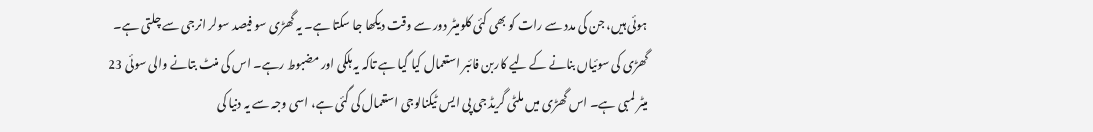ہوئی ہیں، جن کی مدد سے رات کو بھی کئی کلومیٹر دور سے وقت دیکھا جا سکتا ہے۔ یہ گھڑی سو فیصد سولر انرجی سے چلتی ہے۔ گھڑی کی سوئیاں بنانے کے لیے کاربن فائبر استعمال کیا گیا ہے تاکہ یہ ہلکی اور مضبوط رہے۔ اس کی منٹ بتانے والی سوئی 23 میٹر لمبی ہے۔ اس گھڑی میں ملٹی گریڈ جی پی ایس ٹیکنالوجی استعمال کی گئی ہے، اسی وجہ سے یہ دنیا کی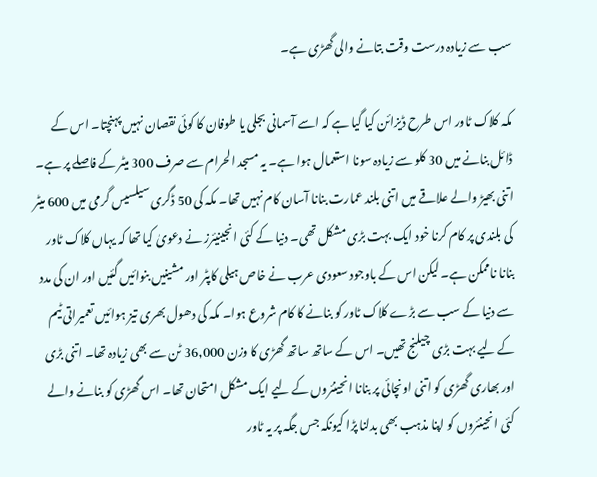سب سے زیادہ درست وقت بتانے والی گھڑی ہے۔

مکہ کلاک ٹاور اس طرح ڈیزائن کیا گیا ہے کہ اسے آسمانی بجلی یا طوفان کا کوئی نقصان نہیں پہنچتا۔ اس کے ڈائل بنانے میں 30 کلو سے زیادہ سونا استعمال ہوا ہے۔ یہ مسجد الحرام سے صرف 300 میٹر کے فاصلے پر ہے۔ اتنی بھیڑ والے علاقے میں اتنی بلند عمارت بنانا آسان کام نہیں تھا۔ مکہ کی 50 ڈگری سیلسیس گرمی میں 600 میٹر کی بلندی پر کام کرنا خود ایک بہت بڑی مشکل تھی۔ دنیا کے کئی انجینیئرز نے دعویٰ کیا تھا کہ یہاں کلاک ٹاور بنانا ناممکن ہے۔ لیکن اس کے باوجود سعودی عرب نے خاص ہیلی کاپٹر اور مشینیں بنوائیں گئیں اور ان کی مدد سے دنیا کے سب سے بڑے کلاک ٹاور کو بنانے کا کام شروع ہوا۔ مکہ کی دھول بھری تیز ہوائیں تعمیراتی ٹیم کے لیے بہت بڑی چیلنج تھیں۔ اس کے ساتھ ساتھ گھڑی کا وزن 36,000 ٹن سے بھی زیادہ تھا۔ اتنی بڑی اور بھاری گھڑی کو اتنی اونچائی پر بنانا انجینئروں کے لیے ایک مشکل امتحان تھا۔ اس گھڑی کو بنانے والے کئی انجینئروں کو اپنا مذہب بھی بدلنا پڑا کیونکہ جس جگہ پر یہ ٹاور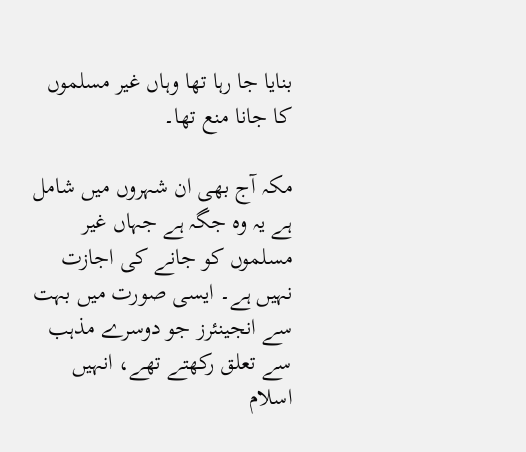بنایا جا رہا تھا وہاں غیر مسلموں کا جانا منع تھا۔

مکہ آج بھی ان شہروں میں شامل ہے یہ وہ جگہ ہے جہاں غیر مسلموں کو جانے کی اجازت نہیں ہے۔ ایسی صورت میں بہت سے انجینئرز جو دوسرے مذہب سے تعلق رکھتے تھے، انہیں اسلام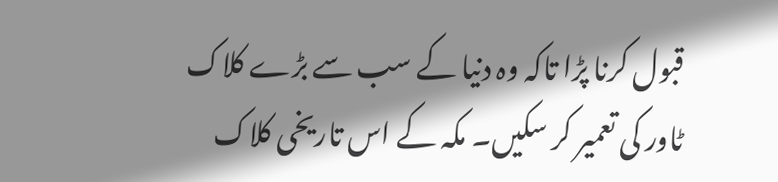قبول کرنا پڑا تاکہ وہ دنیا کے سب سے بڑے کلاک ٹاور کی تعمیر کر سکیں۔ مکہ کے اس تاریخی کلاک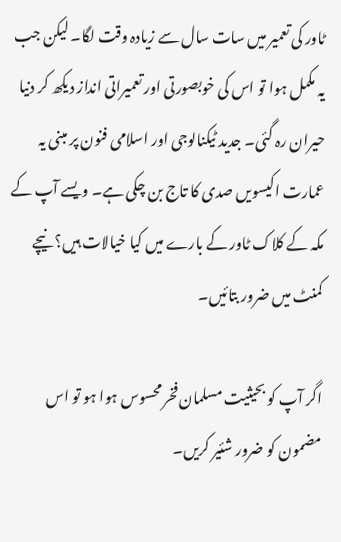ٹاور کی تعمیر میں سات سال سے زیادہ وقت لگا۔ لیکن جب یہ مکمل ہوا تو اس کی خوبصورتی اور تعمیراتی انداز دیکھ کر دنیا حیران رہ گئی۔ جدید ٹیکنالوجی اور اسلامی فنون پر مبنی یہ عمارت اکیسویں صدی کا تاج بن چکی ہے۔ ویسے آپ کے مکہ کے کلاک ٹاور کے بارے میں کیا خیالات ہیں؟ نیچے کمنٹ میں ضرور بتائیں۔

اگر آپ کو بحیثیت مسلمان فخر محسوس ہوا ہو تو اس مضمون کو ضرور شئیر کریں۔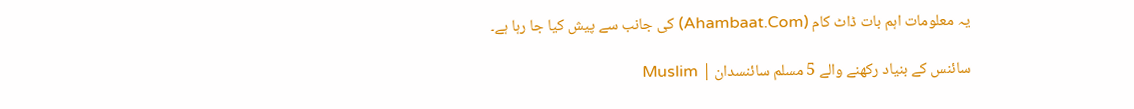یہ معلومات اہم بات ڈاٹ کام (Ahambaat.Com) کی جانب سے پیش کیا جا رہا ہے۔

سائنس کے بنیاد رکھنے والے 5 مسلم سائنسدان | Muslim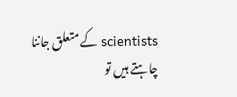scientists کے متعلق جاننا چاہتے ہیں تو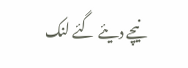نیچے دیئے گئے لنک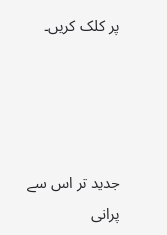پر کلک کریں۔




جدید تر اس سے پرانی